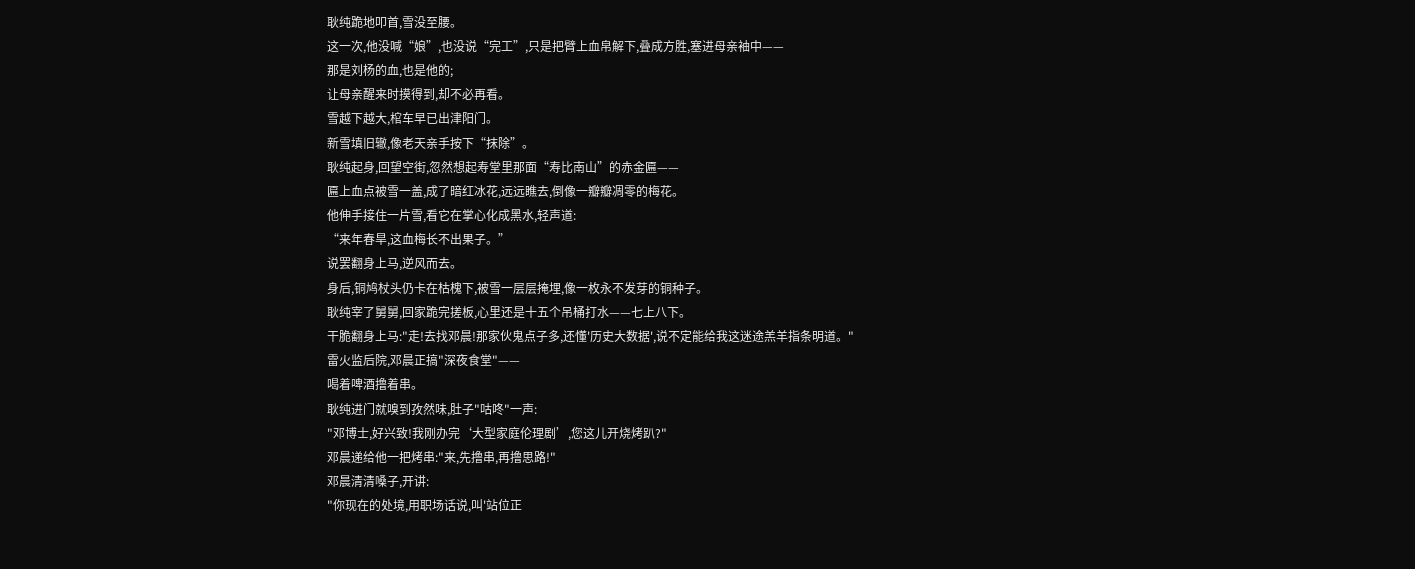耿纯跪地叩首,雪没至腰。
这一次,他没喊“娘”,也没说“完工”,只是把臂上血帛解下,叠成方胜,塞进母亲袖中——
那是刘杨的血,也是他的;
让母亲醒来时摸得到,却不必再看。
雪越下越大,棺车早已出津阳门。
新雪填旧辙,像老天亲手按下“抹除”。
耿纯起身,回望空街,忽然想起寿堂里那面“寿比南山”的赤金匾——
匾上血点被雪一盖,成了暗红冰花,远远瞧去,倒像一瓣瓣凋零的梅花。
他伸手接住一片雪,看它在掌心化成黑水,轻声道:
“来年春旱,这血梅长不出果子。”
说罢翻身上马,逆风而去。
身后,铜鸠杖头仍卡在枯槐下,被雪一层层掩埋,像一枚永不发芽的铜种子。
耿纯宰了舅舅,回家跪完搓板,心里还是十五个吊桶打水——七上八下。
干脆翻身上马:"走!去找邓晨!那家伙鬼点子多,还懂'历史大数据',说不定能给我这迷途羔羊指条明道。"
雷火监后院,邓晨正搞"深夜食堂"——
喝着啤酒撸着串。
耿纯进门就嗅到孜然味,肚子"咕咚"一声:
"邓博士,好兴致!我刚办完‘大型家庭伦理剧’,您这儿开烧烤趴?"
邓晨递给他一把烤串:"来,先撸串,再撸思路!"
邓晨清清嗓子,开讲:
"你现在的处境,用职场话说,叫'站位正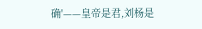确'——皇帝是君,刘杨是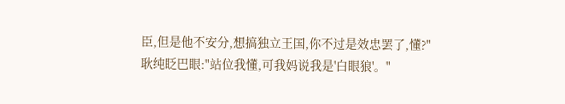臣,但是他不安分,想搞独立王国,你不过是效忠罢了,懂?"
耿纯眨巴眼:"站位我懂,可我妈说我是'白眼狼'。"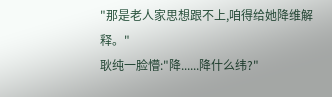"那是老人家思想跟不上,咱得给她降维解释。"
耿纯一脸懵:"降......降什么纬?"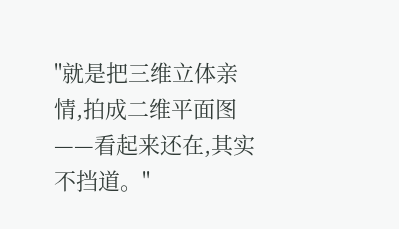"就是把三维立体亲情,拍成二维平面图——看起来还在,其实不挡道。"